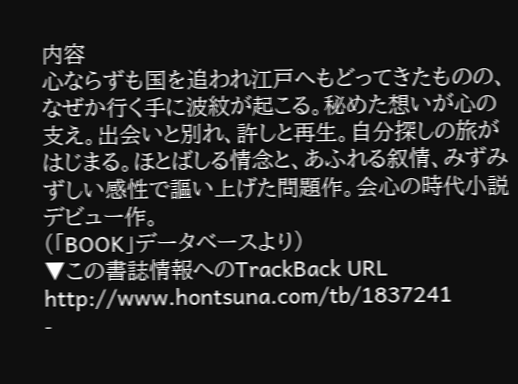内容
心ならずも国を追われ江戸へもどってきたものの、なぜか行く手に波紋が起こる。秘めた想いが心の支え。出会いと別れ、許しと再生。自分探しの旅がはじまる。ほとばしる情念と、あふれる叙情、みずみずしい感性で謳い上げた問題作。会心の時代小説デビュー作。
(「BOOK」データベースより)
▼この書誌情報へのTrackBack URL
http://www.hontsuna.com/tb/1837241
-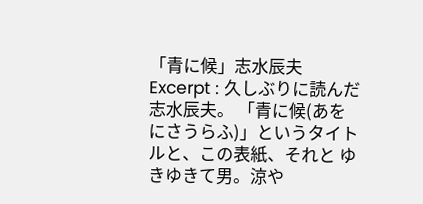「青に候」志水辰夫
Excerpt : 久しぶりに読んだ志水辰夫。 「青に候(あをにさうらふ)」というタイトルと、この表紙、それと ゆきゆきて男。涼や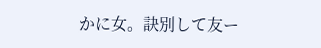かに女。訣別して友ー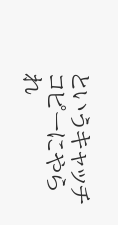というキャッチコピーにやられ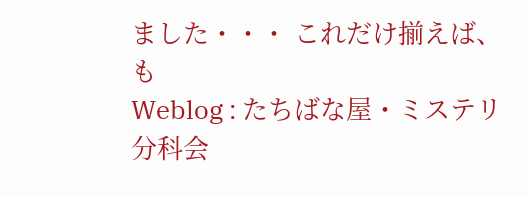ました・・・ これだけ揃えば、も
Weblog : たちばな屋・ミステリ分科会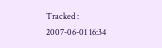Tracked : 2007-06-01 16:34